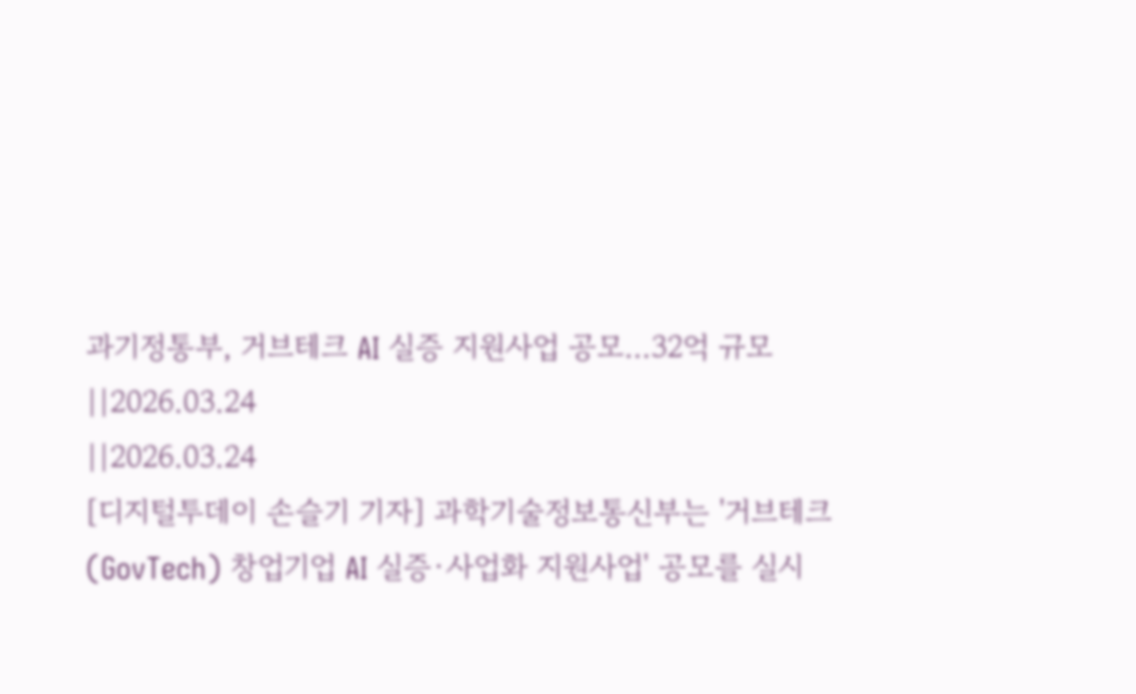과기정통부, 거브테크 AI 실증 지원사업 공모…32억 규모
||2026.03.24
||2026.03.24
[디지털투데이 손슬기 기자] 과학기술정보통신부는 '거브테크(GovTech) 창업기업 AI 실증·사업화 지원사업' 공모를 실시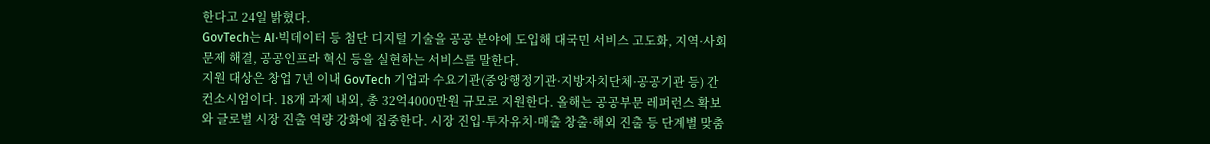한다고 24일 밝혔다.
GovTech는 AI·빅데이터 등 첨단 디지털 기술을 공공 분야에 도입해 대국민 서비스 고도화, 지역·사회문제 해결, 공공인프라 혁신 등을 실현하는 서비스를 말한다.
지원 대상은 창업 7년 이내 GovTech 기업과 수요기관(중앙행정기관·지방자치단체·공공기관 등) 간 컨소시엄이다. 18개 과제 내외, 총 32억4000만원 규모로 지원한다. 올해는 공공부문 레퍼런스 확보와 글로벌 시장 진출 역량 강화에 집중한다. 시장 진입·투자유치·매출 창출·해외 진출 등 단계별 맞춤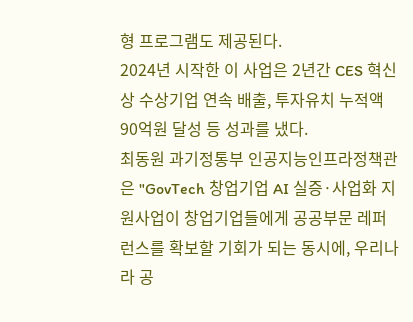형 프로그램도 제공된다.
2024년 시작한 이 사업은 2년간 CES 혁신상 수상기업 연속 배출, 투자유치 누적액 90억원 달성 등 성과를 냈다.
최동원 과기정통부 인공지능인프라정책관은 "GovTech 창업기업 AI 실증·사업화 지원사업이 창업기업들에게 공공부문 레퍼런스를 확보할 기회가 되는 동시에, 우리나라 공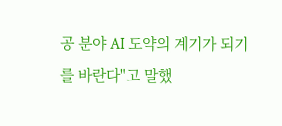공 분야 AI 도약의 계기가 되기를 바란다"고 말했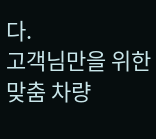다.
고객님만을 위한 맞춤 차량